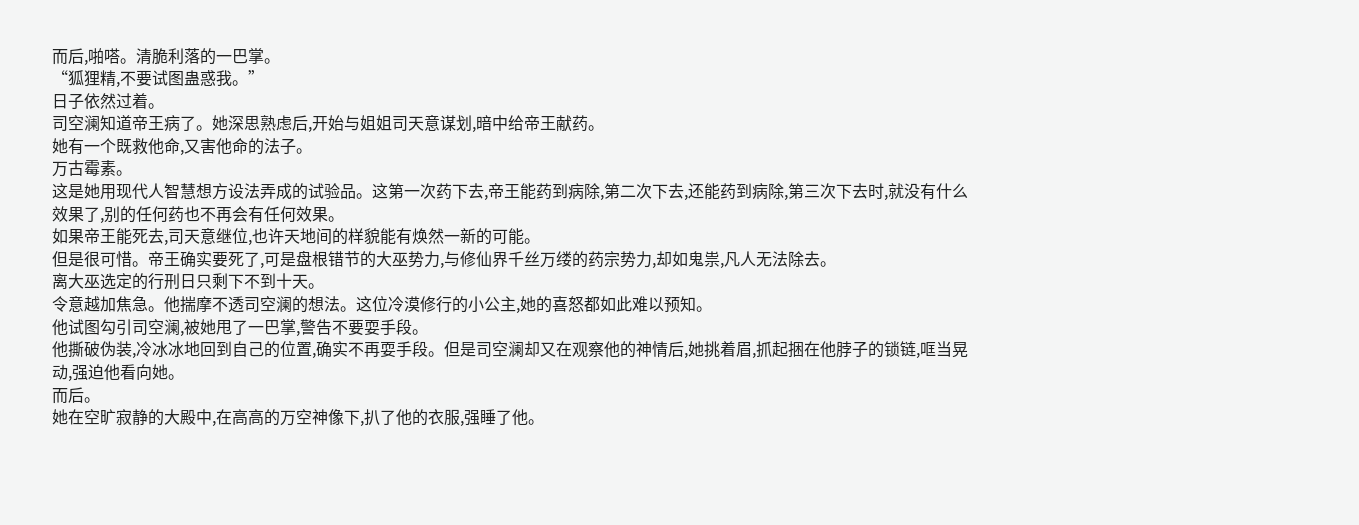而后,啪嗒。清脆利落的一巴掌。
“狐狸精,不要试图蛊惑我。”
日子依然过着。
司空澜知道帝王病了。她深思熟虑后,开始与姐姐司天意谋划,暗中给帝王献药。
她有一个既救他命,又害他命的法子。
万古霉素。
这是她用现代人智慧想方设法弄成的试验品。这第一次药下去,帝王能药到病除,第二次下去,还能药到病除,第三次下去时,就没有什么效果了,别的任何药也不再会有任何效果。
如果帝王能死去,司天意继位,也许天地间的样貌能有焕然一新的可能。
但是很可惜。帝王确实要死了,可是盘根错节的大巫势力,与修仙界千丝万缕的药宗势力,却如鬼祟,凡人无法除去。
离大巫选定的行刑日只剩下不到十天。
令意越加焦急。他揣摩不透司空澜的想法。这位冷漠修行的小公主,她的喜怒都如此难以预知。
他试图勾引司空澜,被她甩了一巴掌,警告不要耍手段。
他撕破伪装,冷冰冰地回到自己的位置,确实不再耍手段。但是司空澜却又在观察他的神情后,她挑着眉,抓起捆在他脖子的锁链,哐当晃动,强迫他看向她。
而后。
她在空旷寂静的大殿中,在高高的万空神像下,扒了他的衣服,强睡了他。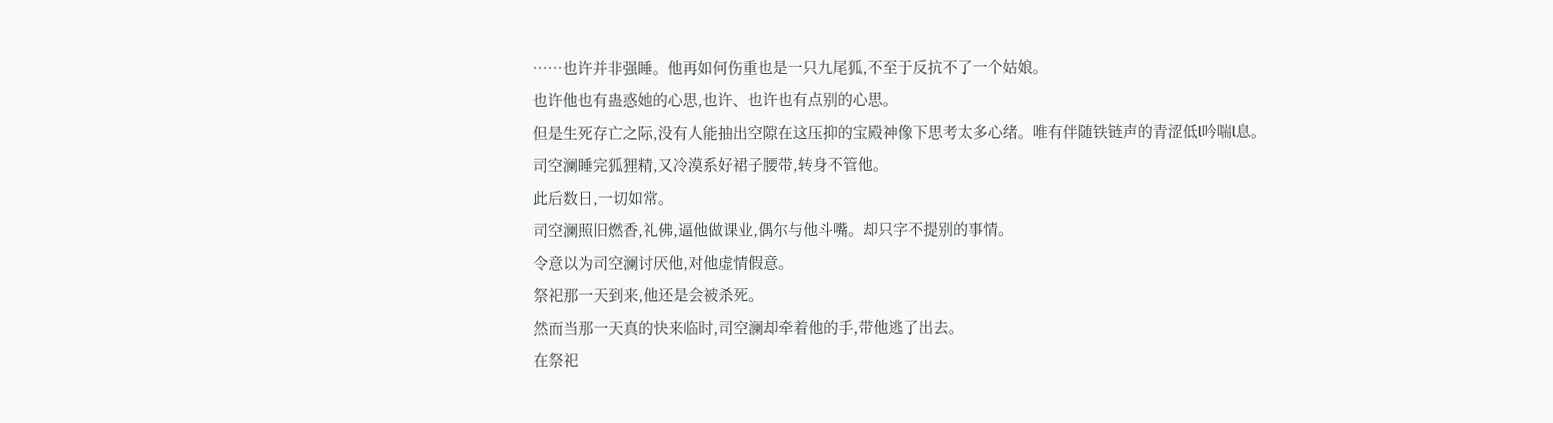……也许并非强睡。他再如何伤重也是一只九尾狐,不至于反抗不了一个姑娘。
也许他也有蛊惑她的心思,也许、也许也有点别的心思。
但是生死存亡之际,没有人能抽出空隙在这压抑的宝殿神像下思考太多心绪。唯有伴随铁链声的青涩低l吟喘l息。
司空澜睡完狐狸精,又冷漠系好裙子腰带,转身不管他。
此后数日,一切如常。
司空澜照旧燃香,礼佛,逼他做课业,偶尔与他斗嘴。却只字不提别的事情。
令意以为司空澜讨厌他,对他虚情假意。
祭祀那一天到来,他还是会被杀死。
然而当那一天真的快来临时,司空澜却牵着他的手,带他逃了出去。
在祭祀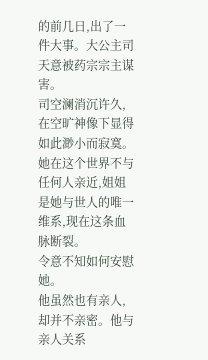的前几日,出了一件大事。大公主司天意被药宗宗主谋害。
司空澜消沉许久,在空旷神像下显得如此渺小而寂寞。她在这个世界不与任何人亲近,姐姐是她与世人的唯一维系,现在这条血脉断裂。
令意不知如何安慰她。
他虽然也有亲人,却并不亲密。他与亲人关系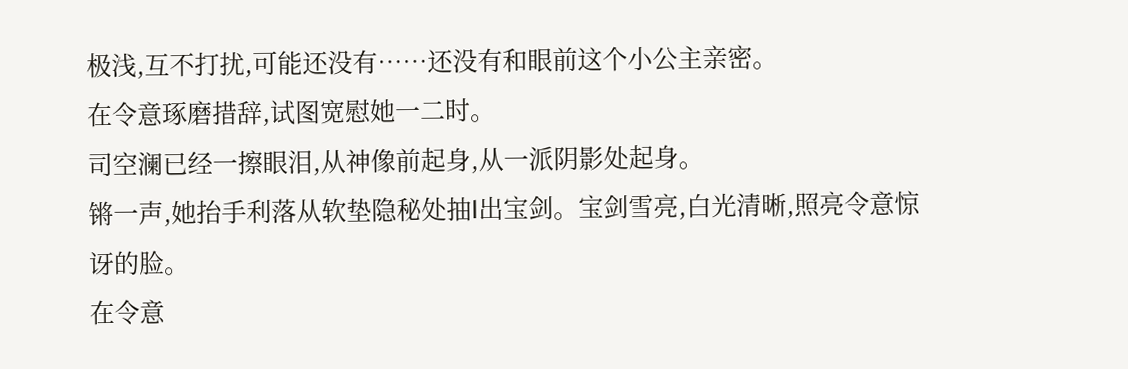极浅,互不打扰,可能还没有……还没有和眼前这个小公主亲密。
在令意琢磨措辞,试图宽慰她一二时。
司空澜已经一擦眼泪,从神像前起身,从一派阴影处起身。
锵一声,她抬手利落从软垫隐秘处抽l出宝剑。宝剑雪亮,白光清晰,照亮令意惊讶的脸。
在令意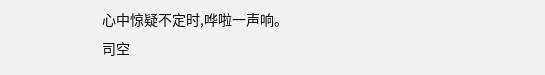心中惊疑不定时,哗啦一声响。
司空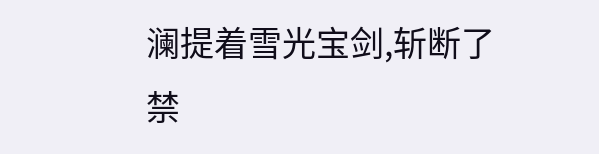澜提着雪光宝剑,斩断了禁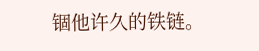锢他许久的铁链。